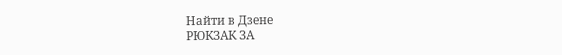Найти в Дзене
РЮКЗАК ЗА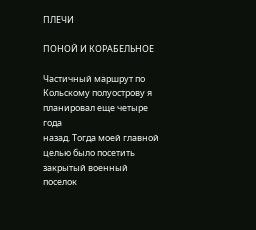ПЛЕЧИ

ПОНОЙ И КОРАБЕЛЬНОЕ

Частичный маршрут по Кольскому полуострову я планировал еще четыре года
назад. Тогда моей главной целью было посетить закрытый военный поселок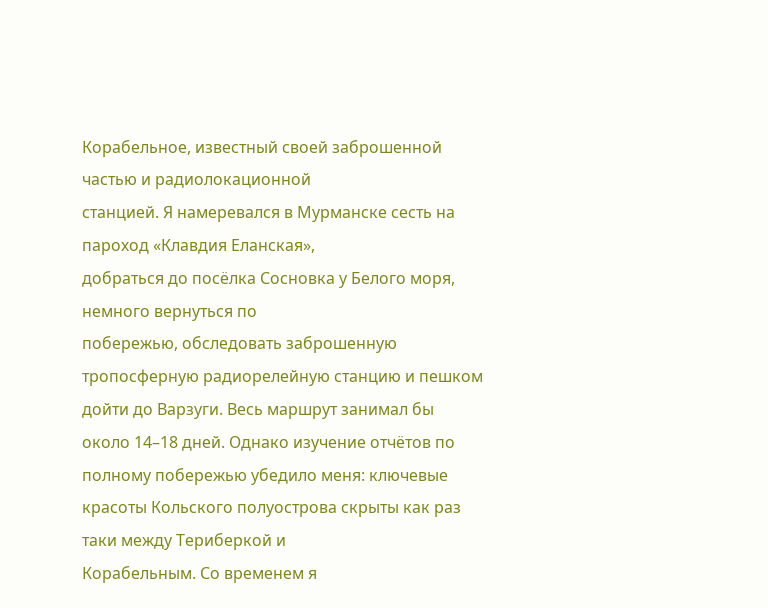Корабельное, известный своей заброшенной частью и радиолокационной
станцией. Я намеревался в Мурманске сесть на пароход «Клавдия Еланская»,
добраться до посёлка Сосновка у Белого моря, немного вернуться по
побережью, обследовать заброшенную тропосферную радиорелейную станцию и пешком дойти до Варзуги. Весь маршрут занимал бы около 14–18 дней. Однако изучение отчётов по полному побережью убедило меня: ключевые
красоты Кольского полуострова скрыты как раз таки между Териберкой и
Корабельным. Со временем я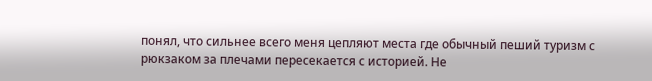понял, что сильнее всего меня цепляют места где обычный пеший туризм с рюкзаком за плечами пересекается с историей. Не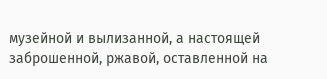музейной и вылизанной, а настоящей заброшенной, ржавой, оставленной на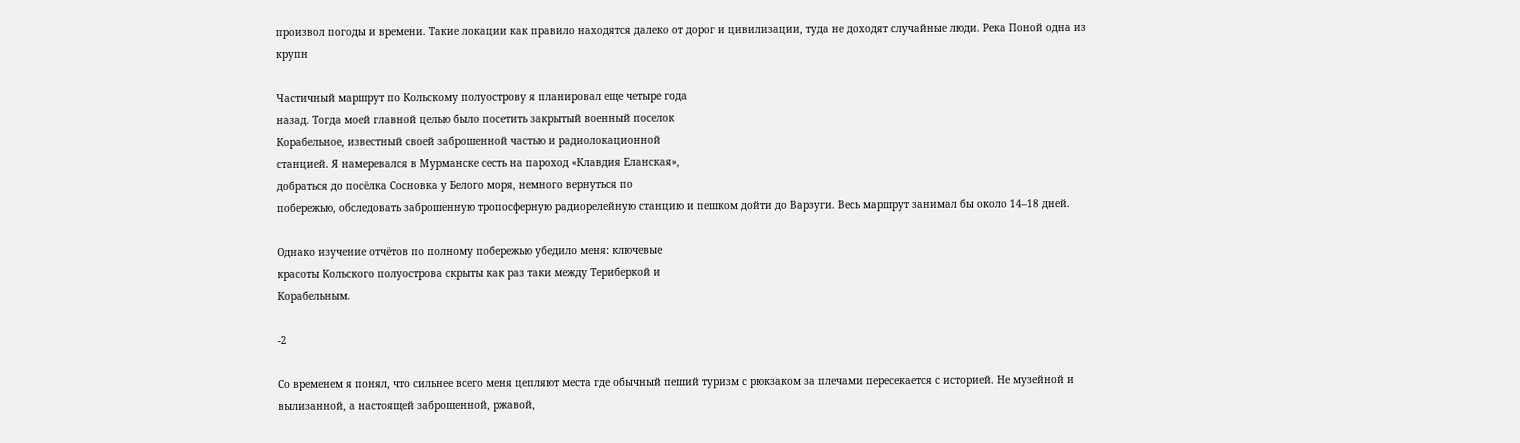произвол погоды и времени. Такие локации как правило находятся далеко от дорог и цивилизации, туда не доходят случайные люди. Река Поной одна из крупн

Частичный маршрут по Кольскому полуострову я планировал еще четыре года
назад. Тогда моей главной целью было посетить закрытый военный поселок
Корабельное, известный своей заброшенной частью и радиолокационной
станцией. Я намеревался в Мурманске сесть на пароход «Клавдия Еланская»,
добраться до посёлка Сосновка у Белого моря, немного вернуться по
побережью, обследовать заброшенную тропосферную радиорелейную станцию и пешком дойти до Варзуги. Весь маршрут занимал бы около 14–18 дней.

Однако изучение отчётов по полному побережью убедило меня: ключевые
красоты Кольского полуострова скрыты как раз таки между Териберкой и
Корабельным.

-2

Со временем я понял, что сильнее всего меня цепляют места где обычный пеший туризм с рюкзаком за плечами пересекается с историей. Не музейной и вылизанной, а настоящей заброшенной, ржавой,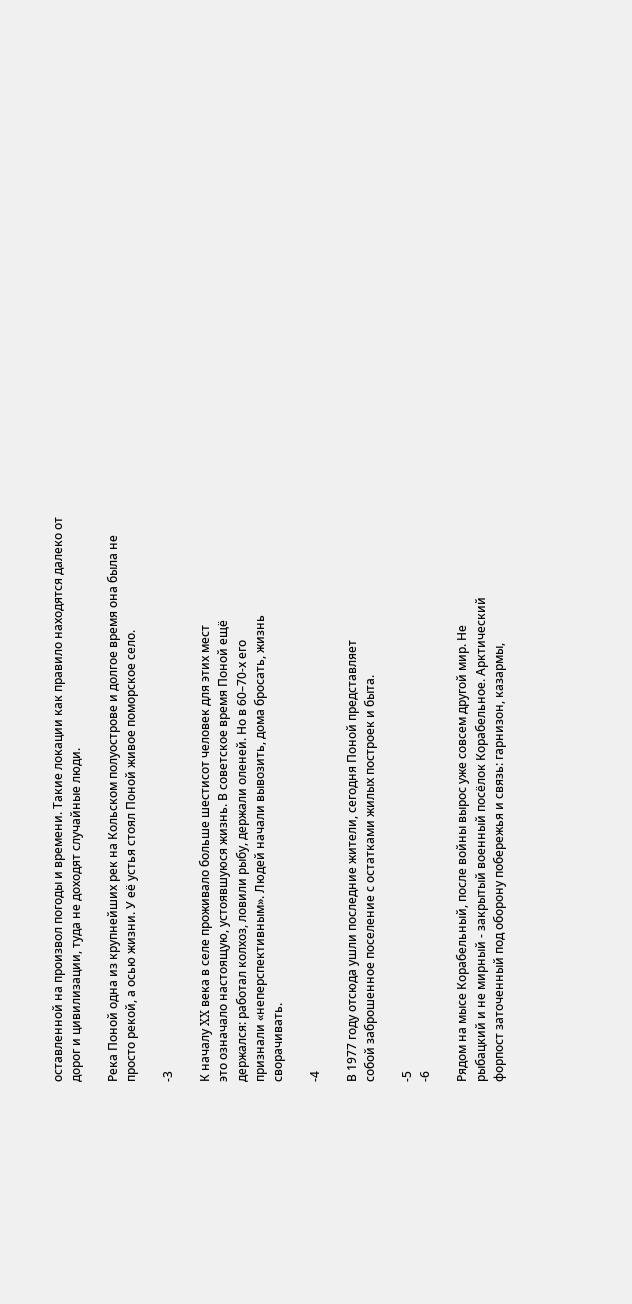оставленной на произвол погоды и времени. Такие локации как правило находятся далеко от дорог и цивилизации, туда не доходят случайные люди.

Река Поной одна из крупнейших рек на Кольском полуострове и долгое время она была не просто рекой, а осью жизни. У её устья стоял Поной живое поморское село.

-3

К началу XX века в селе проживало больше шестисот человек для этих мест
это означало настоящую, устоявшуюся жизнь. В советское время Поной ещё
держался: работал колхоз, ловили рыбу, держали оленей. Но в 60–70-х его
признали «неперспективным». Людей начали вывозить, дома бросать, жизнь
сворачивать.

-4

В 1977 году отсюда ушли последние жители, сегодня Поной представляет
собой заброшенное поселение с остатками жилых построек и быта.

-5
-6

Рядом на мысе Корабельный, после войны вырос уже совсем другой мир. Не
рыбацкий и не мирный - закрытый военный посёлок Корабельное. Арктический
форпост заточенный под оборону побережья и связь: гарнизон, казармы,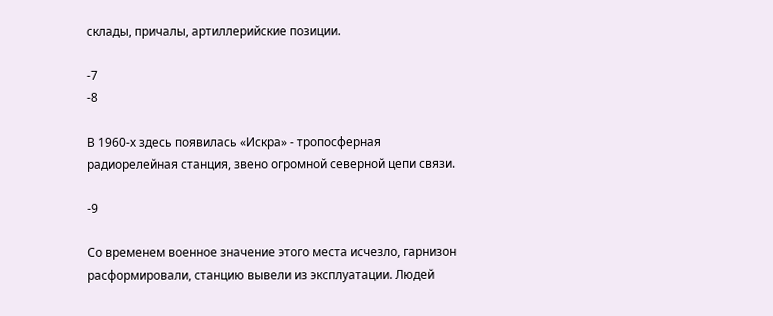склады, причалы, артиллерийские позиции.

-7
-8

В 1960-х здесь появилась «Искра» - тропосферная радиорелейная станция, звено огромной северной цепи связи.

-9

Со временем военное значение этого места исчезло, гарнизон
расформировали, станцию вывели из эксплуатации. Людей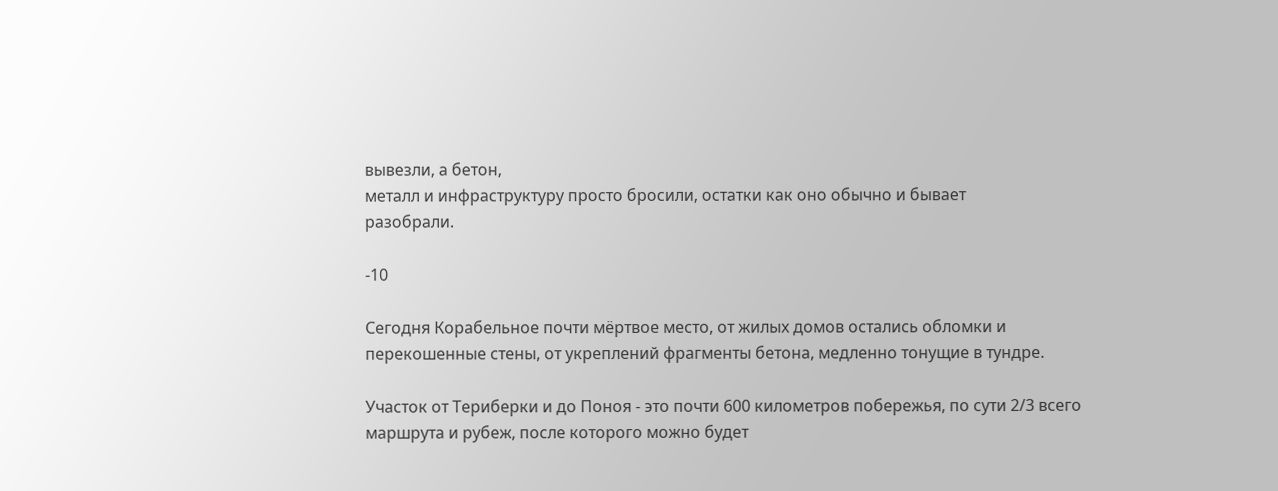вывезли, а бетон,
металл и инфраструктуру просто бросили, остатки как оно обычно и бывает
разобрали.

-10

Сегодня Корабельное почти мёртвое место, от жилых домов остались обломки и перекошенные стены, от укреплений фрагменты бетона, медленно тонущие в тундре.

Участок от Териберки и до Поноя - это почти 600 километров побережья, по сути 2/3 всего маршрута и рубеж, после которого можно будет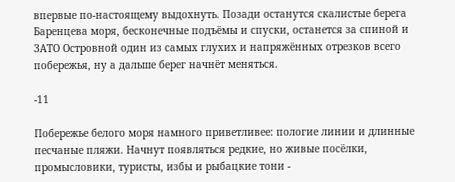впервые по-настоящему выдохнуть. Позади останутся скалистые берега Баренцева моря, бесконечные подъёмы и спуски, останется за спиной и ЗАТО Островной один из самых глухих и напряжённых отрезков всего побережья, ну а дальше берег начнёт меняться.

-11

Побережье белого моря намного приветливее: пологие линии и длинные
песчаные пляжи. Начнут появляться редкие, но живые посёлки,
промысловики, туристы, избы и рыбацкие тони -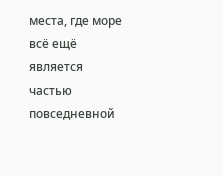места, где море всё ещё
является частью повседневной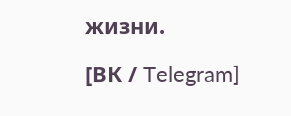жизни.

[ВК / Telegram]